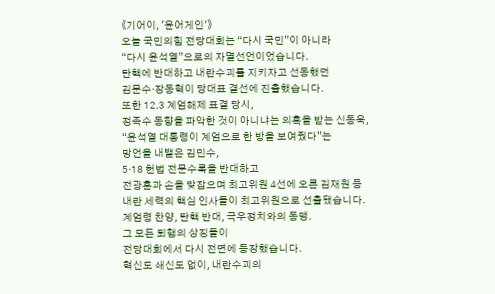《기어이, '윤어게인'》
오늘 국민의힘 전당대회는 “다시 국민”이 아니라
“다시 윤석열”으로의 자멸선언이었습니다.
탄핵에 반대하고 내란수괴를 지키자고 선동했던
김문수·장동혁이 당대표 결선에 진출했습니다.
또한 12.3 계엄해제 표결 당시,
정족수 동향을 파악한 것이 아니냐는 의혹을 받는 신동욱,
“윤석열 대통령이 계엄으로 한 방을 보여줬다”는
망언을 내뱉은 김민수,
5·18 헌법 전문수록을 반대하고
전광훈과 손을 맞잡으며 최고위원 4선에 오른 김재원 등
내란 세력의 핵심 인사들이 최고위원으로 선출됐습니다.
계엄령 찬양, 탄핵 반대, 극우정치와의 동맹.
그 모든 퇴행의 상징들이
전당대회에서 다시 전면에 등장했습니다.
혁신도 쇄신도 없이, 내란수괴의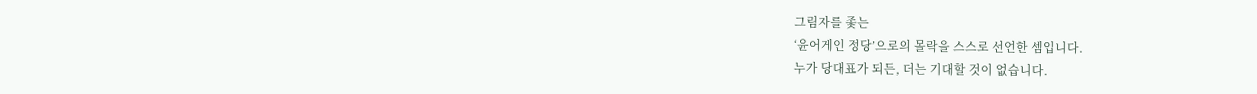그림자를 좇는
‘윤어게인 정당’으로의 몰락을 스스로 선언한 셈입니다.
누가 당대표가 되든, 더는 기대할 것이 없습니다.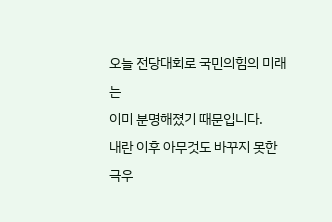오늘 전당대회로 국민의힘의 미래는
이미 분명해졌기 때문입니다.
내란 이후 아무것도 바꾸지 못한 극우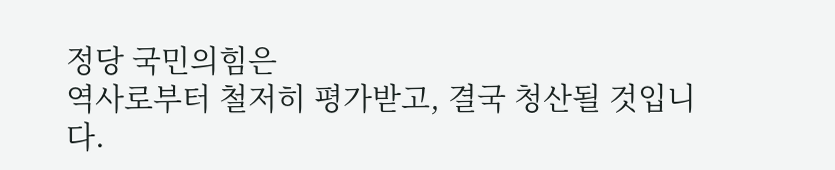정당 국민의힘은
역사로부터 철저히 평가받고, 결국 청산될 것입니다.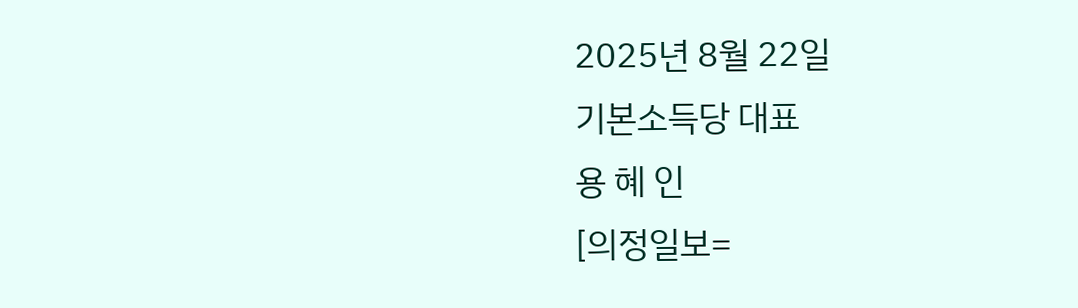2025년 8월 22일
기본소득당 대표
용 혜 인
[의정일보=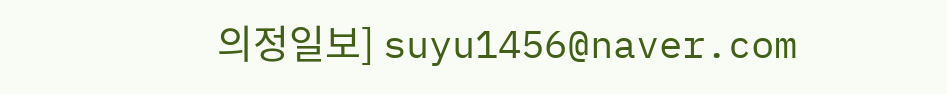의정일보] suyu1456@naver.com